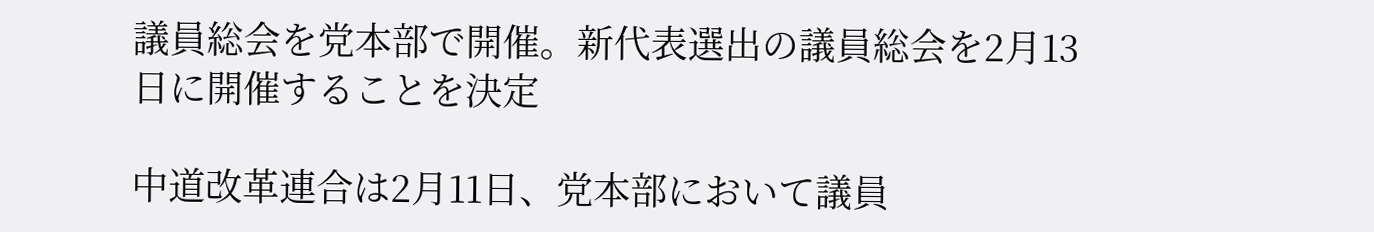議員総会を党本部で開催。新代表選出の議員総会を2月13日に開催することを決定

中道改革連合は2月11日、党本部において議員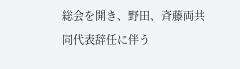総会を開き、野田、斉藤両共同代表辞任に伴う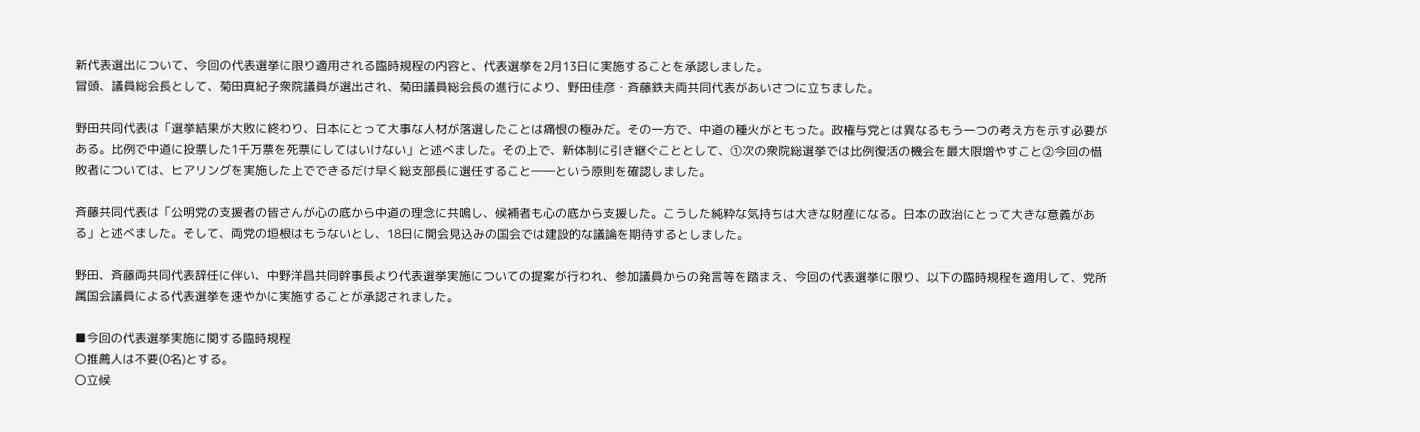新代表選出について、今回の代表選挙に限り適用される臨時規程の内容と、代表選挙を2月13日に実施することを承認しました。
冒頭、議員総会長として、菊田真紀子衆院議員が選出され、菊田議員総会長の進行により、野田佳彦・斉藤鉄夫両共同代表があいさつに立ちました。

野田共同代表は「選挙結果が大敗に終わり、日本にとって大事な人材が落選したことは痛恨の極みだ。その一方で、中道の種火がともった。政権与党とは異なるもう一つの考え方を示す必要がある。比例で中道に投票した1千万票を死票にしてはいけない」と述べました。その上で、新体制に引き継ぐこととして、①次の衆院総選挙では比例復活の機会を最大限増やすこと②今回の惜敗者については、ヒアリングを実施した上でできるだけ早く総支部長に選任すること――という原則を確認しました。

斉藤共同代表は「公明党の支援者の皆さんが心の底から中道の理念に共鳴し、候補者も心の底から支援した。こうした純粋な気持ちは大きな財産になる。日本の政治にとって大きな意義がある」と述べました。そして、両党の垣根はもうないとし、18日に開会見込みの国会では建設的な議論を期待するとしました。

野田、斉藤両共同代表辞任に伴い、中野洋昌共同幹事長より代表選挙実施についての提案が行われ、参加議員からの発言等を踏まえ、今回の代表選挙に限り、以下の臨時規程を適用して、党所属国会議員による代表選挙を速やかに実施することが承認されました。

■今回の代表選挙実施に関する臨時規程
〇推薦人は不要(0名)とする。
〇立候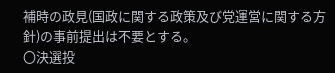補時の政見(国政に関する政策及び党運営に関する方針)の事前提出は不要とする。
〇決選投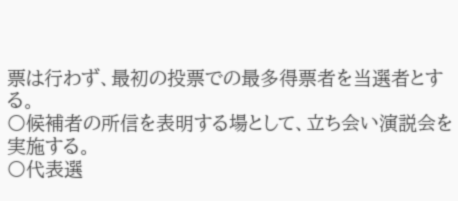票は行わず、最初の投票での最多得票者を当選者とする。
〇候補者の所信を表明する場として、立ち会い演説会を実施する。
〇代表選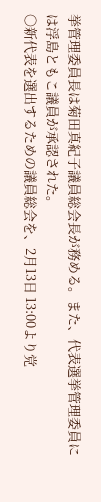挙管理委員長は菊田真紀子議員総会長が務める。また、代表選挙管理委員には浮島ともこ議員が承認された。
〇新代表を選出するための議員総会を、2月13日 13:00より党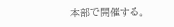本部で開催する。